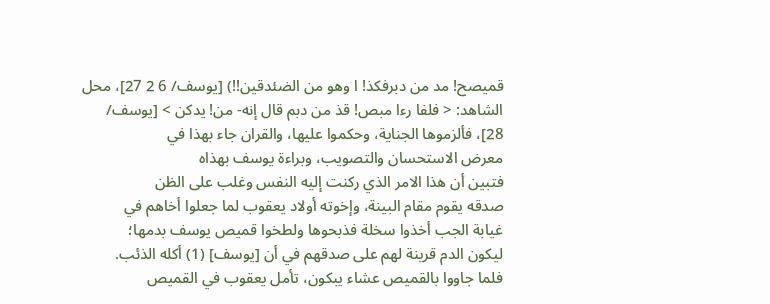قميصح! مد من دبرفكذ! ا وهو من الضئدقين!!) [يوسف/ 6 2 27]، محل
الشاهد: < فلفا رءا مبص! قذ من دبم قال إنه- من! يدكن > [يوسف/
28]، فألزموها الجناية، وحكموا عليها، والقران جاء بهذا في
معرض الاستحسان والتصويب، وبراءة يوسف بهذاه
فتبين أن هذا الامر الذي ركنت إليه النفس وغلب على الظن
صدقه يقوم مقام البينة، وإخوته أولاد يعقوب لما جعلوا أخاهم في
غيابة الجب أخذوا سخلة فذبحوها ولطخوا قميص يوسف بدمها؛
ليكون الدم قرينة لهم على صدقهم في أن [يوسف] (1) أكله الذئب.
فلما جاووا بالقميص عشاء يبكون، تأمل يعقوب في القميص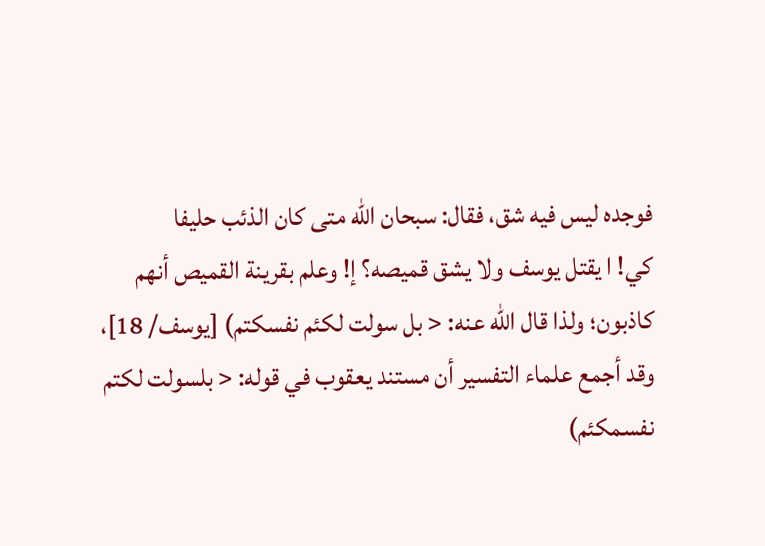فوجده ليس فيه شق، فقال: سبحان الله متى كان الذئب حليفا
كي! ا يقتل يوسف ولا يشق قميصه؟ إ! وعلم بقرينة القميص أنهم
كاذبون؛ ولذا قال الله عنه: < بل سولت لكئم نفسكتم) [يوسف/ 18]،
وقد أجمع علماء التفسير أن مستند يعقوب في قوله: < بلسولت لكتم
نفسمكئم)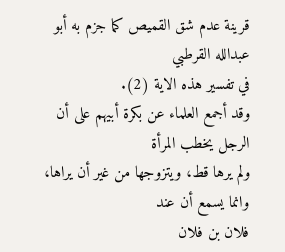قرينة عدم شق القميص كما جزم به أبو عبدالله القرطبي
في تفسير هذه الاية (2).
وقد أجمع العلماء عن بكرة أبيهم على أن الرجل يخطب المرأة
ولم يرها قط، ويتزوجها من غير أن يراها، وانما يسمع أن عند
فلان بن فلان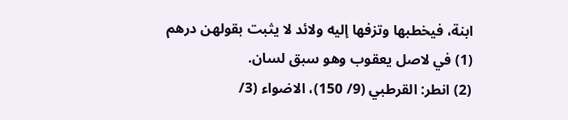ابنة، فيخطبها وتزفها إليه ولائد لا يثبت بقولهن درهم
(1) في لاصل يعقوب وهو سبق لسان.
(2) انطر: القرطبي (9/ 150)، الاضواء (3/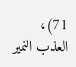71)، العذب النمير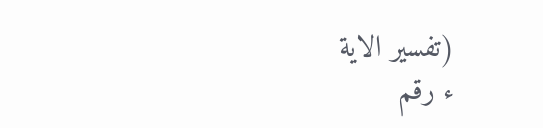(تفسير الاية
ء رقم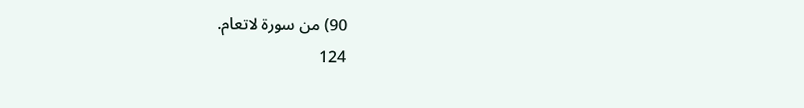90) من سورة لاتعام.
124